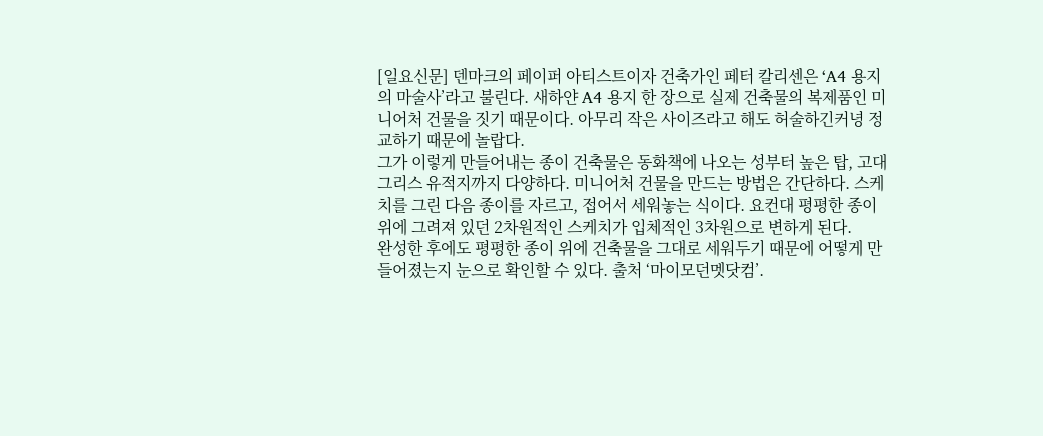[일요신문] 덴마크의 페이퍼 아티스트이자 건축가인 페터 칼리센은 ‘A4 용지의 마술사’라고 불린다. 새하얀 A4 용지 한 장으로 실제 건축물의 복제품인 미니어처 건물을 짓기 때문이다. 아무리 작은 사이즈라고 해도 허술하긴커녕 정교하기 때문에 놀랍다.
그가 이렇게 만들어내는 종이 건축물은 동화책에 나오는 성부터 높은 탑, 고대 그리스 유적지까지 다양하다. 미니어처 건물을 만드는 방법은 간단하다. 스케치를 그린 다음 종이를 자르고, 접어서 세워놓는 식이다. 요컨대 평평한 종이 위에 그려져 있던 2차원적인 스케치가 입체적인 3차원으로 변하게 된다.
완성한 후에도 평평한 종이 위에 건축물을 그대로 세워두기 때문에 어떻게 만들어졌는지 눈으로 확인할 수 있다. 출처 ‘마이모던멧닷컴’.